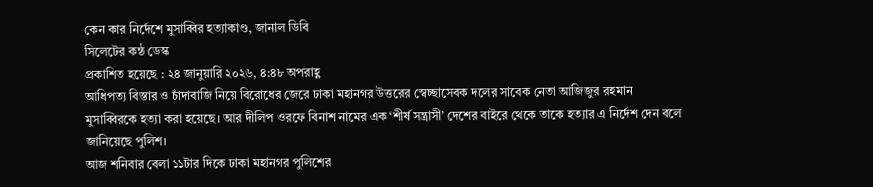কেন কার নির্দেশে মুসাব্বির হত্যাকাণ্ড, জানাল ডিবি
সিলেটের কন্ঠ ডেস্ক
প্রকাশিত হয়েছে : ২৪ জানুয়ারি ২০২৬, ৪:৪৮ অপরাহ্ণ
আধিপত্য বিস্তার ও চাঁদাবাজি নিয়ে বিরোধের জেরে ঢাকা মহানগর উত্তরের স্বেচ্ছাসেবক দলের সাবেক নেতা আজিজুর রহমান মুসাব্বিরকে হত্যা করা হয়েছে। আর দীলিপ ওরফে বিনাশ নামের এক ‘শীর্ষ সন্ত্রাসী’ দেশের বাইরে থেকে তাকে হত্যার এ নির্দেশ দেন বলে জানিয়েছে পুলিশ।
আজ শনিবার বেলা ১১টার দিকে ঢাকা মহানগর পুলিশের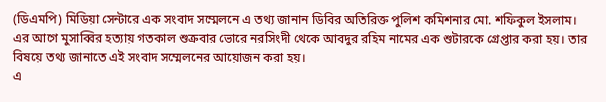(ডিএমপি) মিডিয়া সেন্টারে এক সংবাদ সম্মেলনে এ তথ্য জানান ডিবির অতিরিক্ত পুলিশ কমিশনার মো. শফিকুল ইসলাম।
এর আগে মুসাব্বির হত্যায় গতকাল শুক্রবার ভোরে নরসিংদী থেকে আবদুর রহিম নামের এক শুটারকে গ্রেপ্তার করা হয়। তার বিষয়ে তথ্য জানাতে এই সংবাদ সম্মেলনের আয়োজন করা হয়।
এ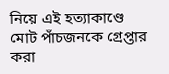নিয়ে এই হত্যাকাণ্ডে মোট পাঁচজনকে গ্রেপ্তার করা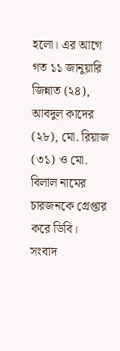হলো। এর আগে গত ১১ জানুয়ারি জিন্নাত (২৪), আবদুল কাদের (২৮), মো. রিয়াজ (৩১) ও মো. বিলাল নামের চারজনকে গ্রেপ্তার করে ডিবি।
সংবাদ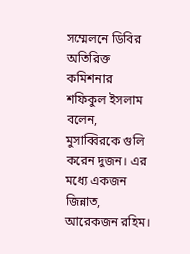সম্মেলনে ডিবির অতিরিক্ত কমিশনার শফিকুল ইসলাম বলেন, মুসাব্বিরকে গুলি করেন দুজন। এর মধ্যে একজন জিন্নাত, আরেকজন রহিম।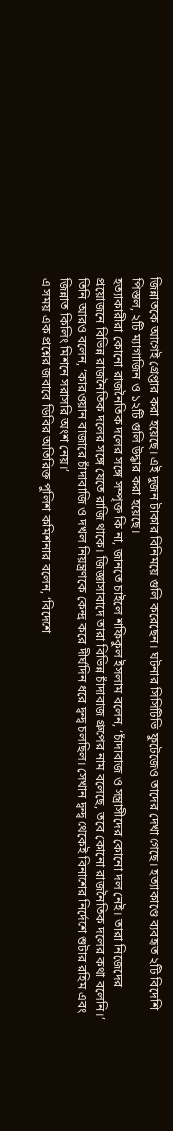জিন্নাতকে আগেই গ্রেপ্তার করা হয়েছে। এই দুজন টাকার বিনিময়ে গুলি করেছেন। ঘটনার সিসিটিভি ফুটেজেও তাদের দেখা গেছে। হত্যাকাণ্ডে ব্যবহৃত ২টি বিদেশি পিস্তল, ২টি ম্যাগাজিন ও ১২টি গুলি উদ্ধার করা হয়েছে।
হত্যাকারীরা কোনো রাজনৈতিক দলের সঙ্গে সম্পৃক্ত কি না, জানতে চাইলে শফিকুল ইসলাম বলেন, ‘চাঁদাবাজ ও সন্ত্রাসীদের কোনো দল নেই। তারা নিজেদের প্রয়োজনে বিভিন্ন রাজনৈতিক দলের সঙ্গে যেতে রাজি থাকে। জিজ্ঞাসাবাদে তারা বিভিন্ন চাঁদাবাজ গ্রুপের নাম বলেছে, তবে কোনো রাজনৈতিক দলের কথা বলেনি।’
তিনি আরও বলেন, ‘কারওয়ান বাজারে চাঁদাবাজি ও দখল নিয়ন্ত্রণকে কেন্দ্র করে দীর্ঘদিন ধরে দ্বন্দ্ব চলছিল। সেখান দ্বন্দ্ব থেকেই বিনাশের নির্দেশে শুটার রহিম এবং জিন্নাত কিলিং মিশনে সরাসরি অংশ নেয়।’
এ সময় এক প্রশ্নের জবাবে ডিবির অতিরিক্ত পুলিশ কমিশনার বলেন, ‘বিদেশে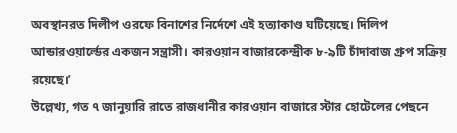অবস্থানরত দিলীপ ওরফে বিনাশের নির্দেশে এই হত্যাকাণ্ড ঘটিয়েছে। দিলিপ আন্ডারওয়ার্ল্ডের একজন সন্ত্রাসী। কারওয়ান বাজারকেন্দ্রীক ৮-৯টি চাঁদাবাজ গ্রুপ সক্রিয় রয়েছে।’
উল্লেখ্য, গত ৭ জানুয়ারি রাতে রাজধানীর কারওয়ান বাজারে স্টার হোটেলের পেছনে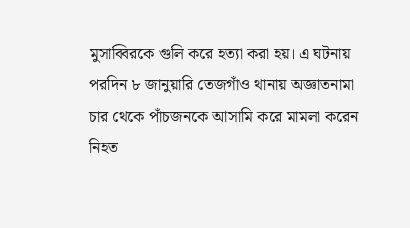মুসাব্বিরকে গুলি করে হত্যা করা হয়। এ ঘটনায় পরদিন ৮ জানুয়ারি তেজগাঁও থানায় অজ্ঞাতনামা চার থেকে পাঁচজনকে আসামি করে মামলা করেন নিহত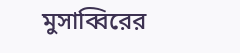মুসাব্বিরের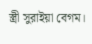স্ত্রী সুরাইয়া বেগম।